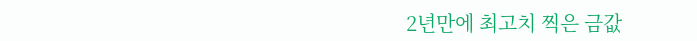2년만에 최고치 찍은 금값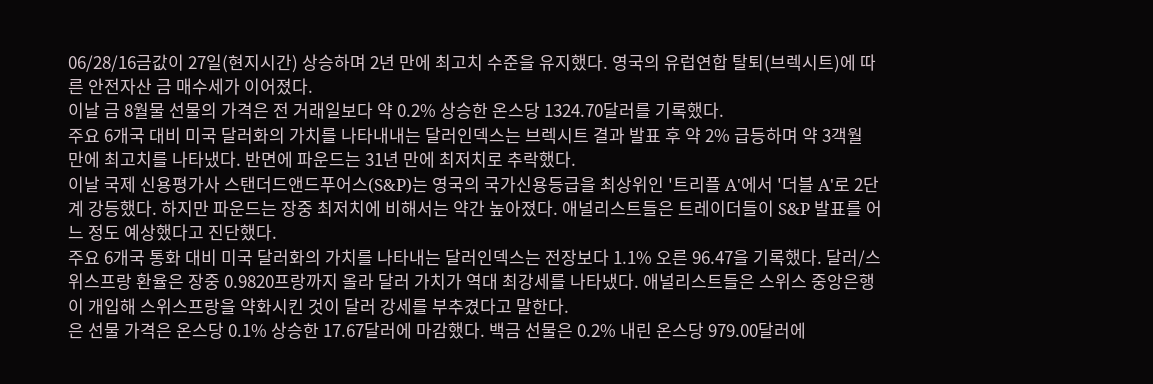06/28/16금값이 27일(현지시간) 상승하며 2년 만에 최고치 수준을 유지했다. 영국의 유럽연합 탈퇴(브렉시트)에 따른 안전자산 금 매수세가 이어졌다.
이날 금 8월물 선물의 가격은 전 거래일보다 약 0.2% 상승한 온스당 1324.70달러를 기록했다.
주요 6개국 대비 미국 달러화의 가치를 나타내내는 달러인덱스는 브렉시트 결과 발표 후 약 2% 급등하며 약 3객월 만에 최고치를 나타냈다. 반면에 파운드는 31년 만에 최저치로 추락했다.
이날 국제 신용평가사 스탠더드앤드푸어스(S&P)는 영국의 국가신용등급을 최상위인 '트리플 A'에서 '더블 A'로 2단계 강등했다. 하지만 파운드는 장중 최저치에 비해서는 약간 높아졌다. 애널리스트들은 트레이더들이 S&P 발표를 어느 정도 예상했다고 진단했다.
주요 6개국 통화 대비 미국 달러화의 가치를 나타내는 달러인덱스는 전장보다 1.1% 오른 96.47을 기록했다. 달러/스위스프랑 환율은 장중 0.9820프랑까지 올라 달러 가치가 역대 최강세를 나타냈다. 애널리스트들은 스위스 중앙은행이 개입해 스위스프랑을 약화시킨 것이 달러 강세를 부추겼다고 말한다.
은 선물 가격은 온스당 0.1% 상승한 17.67달러에 마감했다. 백금 선물은 0.2% 내린 온스당 979.00달러에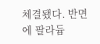체결됐다. 반면에 팔라듐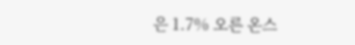은 1.7% 오른 온스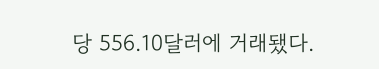당 556.10달러에 거래됐다.